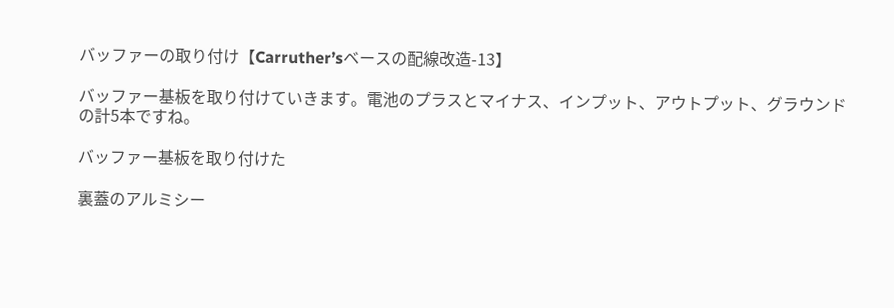バッファーの取り付け【Carruther’sベースの配線改造-13】

バッファー基板を取り付けていきます。電池のプラスとマイナス、インプット、アウトプット、グラウンドの計5本ですね。

バッファー基板を取り付けた

裏蓋のアルミシー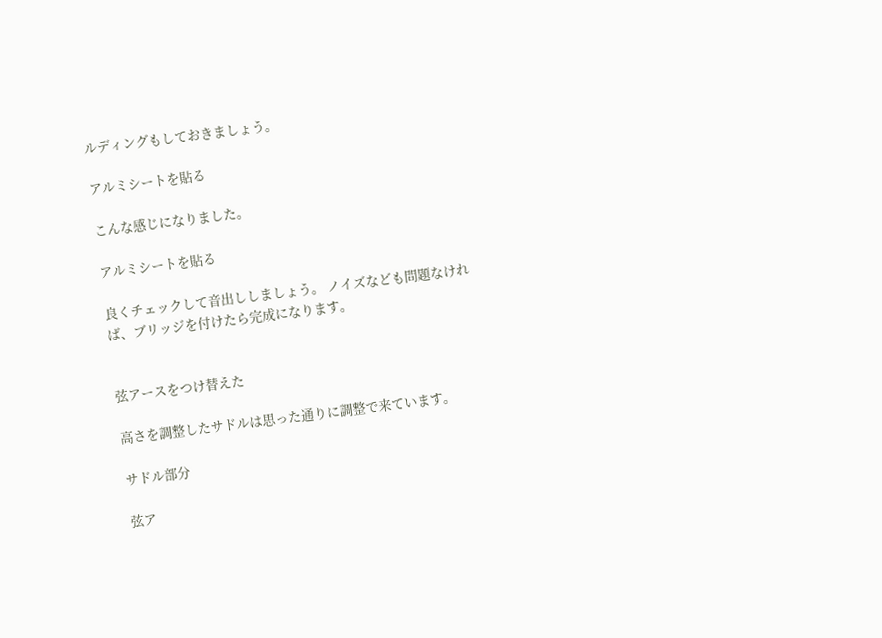ルディングもしておきましょう。

アルミシートを貼る

こんな感じになりました。

アルミシートを貼る

良くチェックして音出ししましょう。 ノイズなども問題なければ、ブリッジを付けたら完成になります。


弦アースをつけ替えた

高さを調整したサドルは思った通りに調整で来ています。

サドル部分

弦ア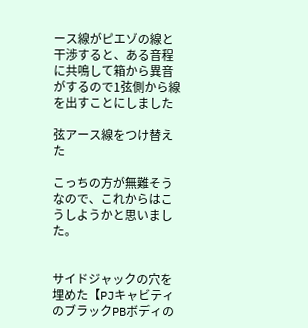ース線がピエゾの線と干渉すると、ある音程に共鳴して箱から異音がするので1弦側から線を出すことにしました

弦アース線をつけ替えた

こっちの方が無難そうなので、これからはこうしようかと思いました。


サイドジャックの穴を埋めた【PJキャビティのブラックPBボディの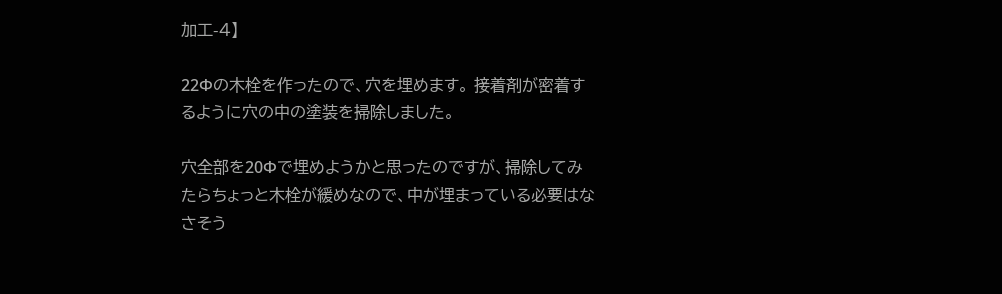加工-4】

22Φの木栓を作ったので、穴を埋めます。 接着剤が密着するように穴の中の塗装を掃除しました。

穴全部を20Φで埋めようかと思ったのですが、掃除してみたらちょっと木栓が緩めなので、中が埋まっている必要はなさそう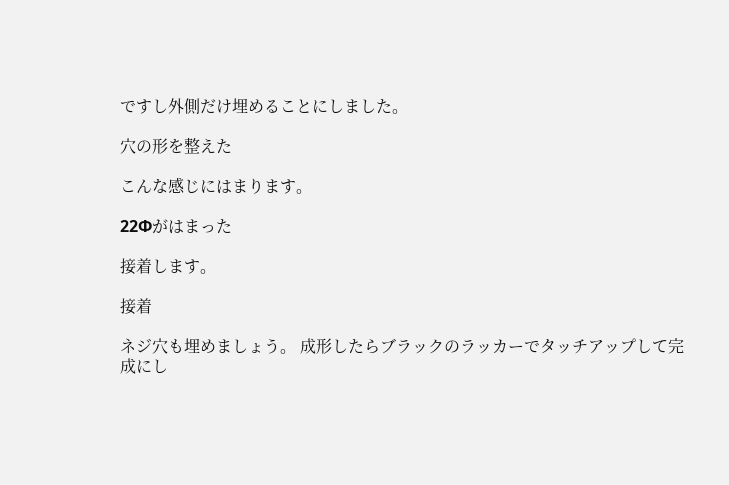ですし外側だけ埋めることにしました。

穴の形を整えた

こんな感じにはまります。

22Φがはまった

接着します。

接着

ネジ穴も埋めましょう。 成形したらブラックのラッカーでタッチアップして完成にし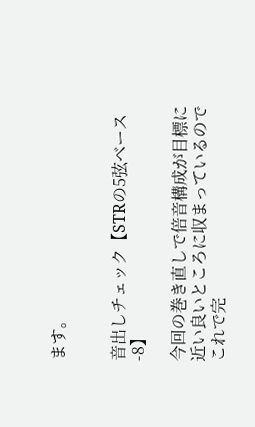ます。


音出しチェック【STRの5弦ベース-8】

今回の巻き直しで倍音構成が目標に近い良いところに収まっているのでこれで完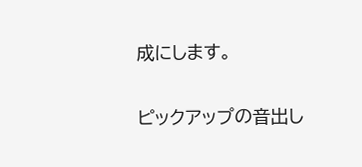成にします。

ピックアップの音出し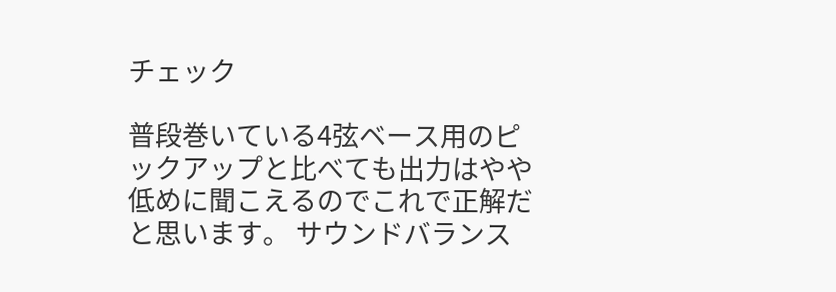チェック

普段巻いている4弦ベース用のピックアップと比べても出力はやや低めに聞こえるのでこれで正解だと思います。 サウンドバランス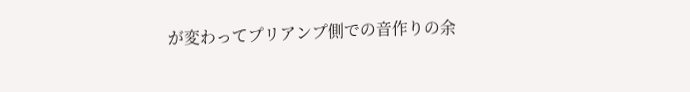が変わってプリアンプ側での音作りの余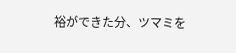裕ができた分、ツマミを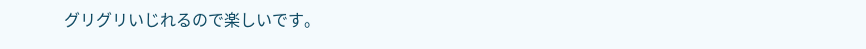グリグリいじれるので楽しいです。